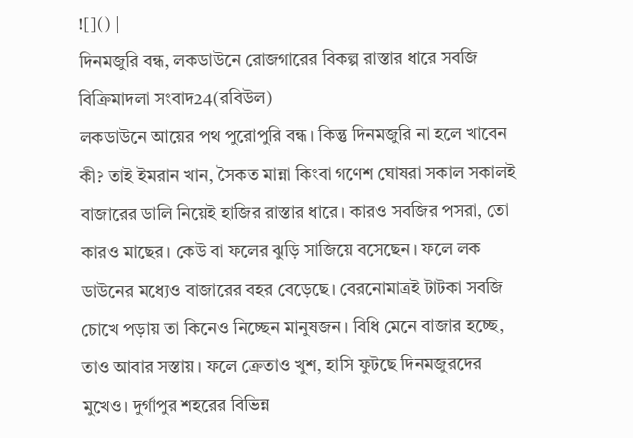![]() |
দিনমজুরি বন্ধ, লকডাউনে রোজগারের বিকল্প রাস্তার ধারে সবজি বিক্রিমাদলা সংবাদ24(রবিউল)
লকডাউনে আয়ের পথ পুরোপুরি বন্ধ। কিন্তু দিনমজুরি না হলে খাবেন কী? তাই ইমরান খান, সৈকত মান্না কিংবা গণেশ ঘোষরা সকাল সকালই বাজারের ডালি নিয়েই হাজির রাস্তার ধারে। কারও সবজির পসরা, তো কারও মাছের। কেউ বা ফলের ঝুড়ি সাজিয়ে বসেছেন। ফলে লক ডাউনের মধ্যেও বাজারের বহর বেড়েছে। বেরনোমাত্রই টাটকা সবজি চোখে পড়ায় তা কিনেও নিচ্ছেন মানুষজন। বিধি মেনে বাজার হচ্ছে, তাও আবার সস্তায়। ফলে ক্রেতাও খুশ, হাসি ফুটছে দিনমজুরদের মুখেও। দুর্গাপুর শহরের বিভিন্ন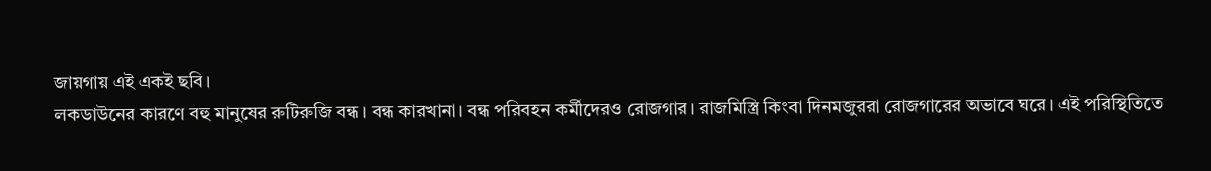জায়গায় এই একই ছবি।
লকডাউনের কারণে বহু মানুষের রুটিরুজি বন্ধ। বন্ধ কারখানা। বন্ধ পরিবহন কর্মীদেরও রোজগার। রাজমিস্ত্রি কিংবা দিনমজুররা রোজগারের অভাবে ঘরে। এই পরিস্থিতিতে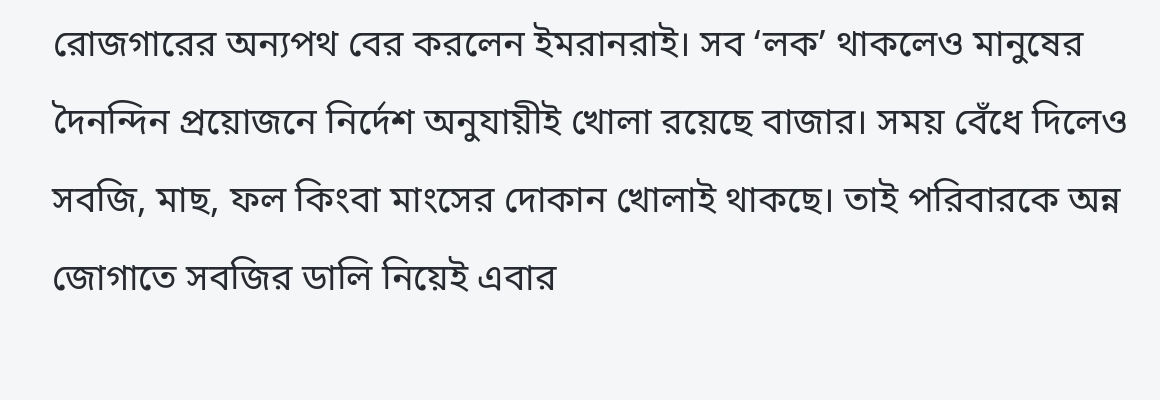রোজগারের অন্যপথ বের করলেন ইমরানরাই। সব ‘লক’ থাকলেও মানুষের দৈনন্দিন প্রয়োজনে নির্দেশ অনুযায়ীই খোলা রয়েছে বাজার। সময় বেঁধে দিলেও সবজি, মাছ, ফল কিংবা মাংসের দোকান খোলাই থাকছে। তাই পরিবারকে অন্ন জোগাতে সবজির ডালি নিয়েই এবার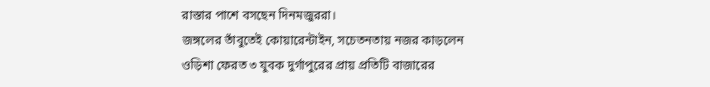রাস্তার পাশে বসছেন দিনমজুররা।
জঙ্গলের তাঁবুতেই কোয়ারেন্টাইন, সচেতনতায় নজর কাড়লেন ওড়িশা ফেরত ৩ যুবক দুর্গাপুরের প্রায় প্রতিটি বাজারের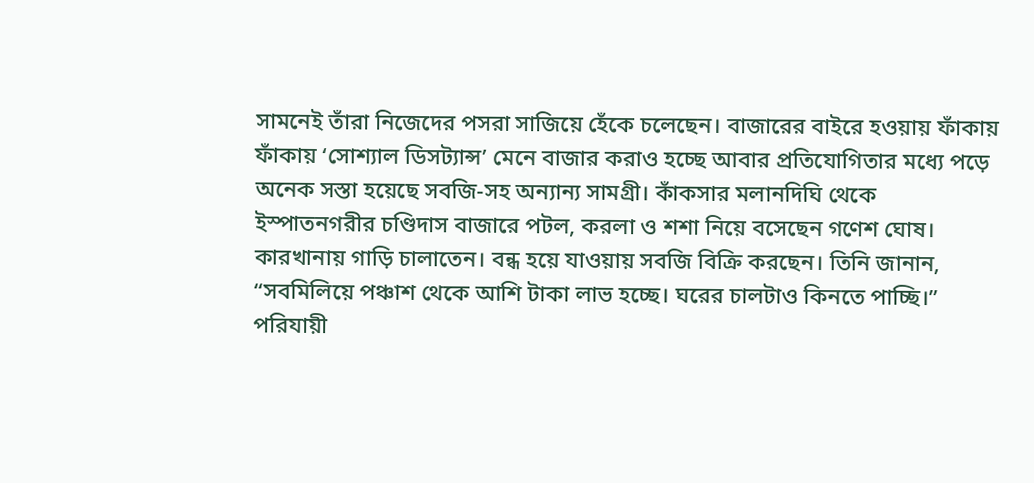সামনেই তাঁরা নিজেদের পসরা সাজিয়ে হেঁকে চলেছেন। বাজারের বাইরে হওয়ায় ফাঁকায় ফাঁকায় ‘সোশ্যাল ডিসট্যান্স’ মেনে বাজার করাও হচ্ছে আবার প্রতিযোগিতার মধ্যে পড়ে অনেক সস্তা হয়েছে সবজি-সহ অন্যান্য সামগ্রী। কাঁকসার মলানদিঘি থেকে ইস্পাতনগরীর চণ্ডিদাস বাজারে পটল, করলা ও শশা নিয়ে বসেছেন গণেশ ঘোষ। কারখানায় গাড়ি চালাতেন। বন্ধ হয়ে যাওয়ায় সবজি বিক্রি করছেন। তিনি জানান, “সবমিলিয়ে পঞ্চাশ থেকে আশি টাকা লাভ হচ্ছে। ঘরের চালটাও কিনতে পাচ্ছি।” পরিযায়ী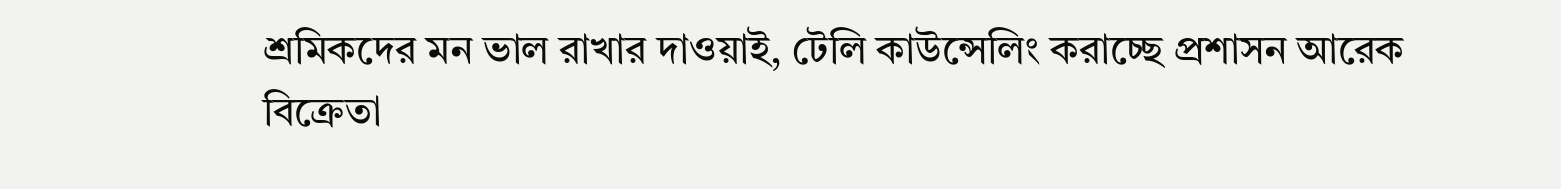শ্রমিকদের মন ভাল রাখার দাওয়াই, টেলি কাউন্সেলিং করাচ্ছে প্রশাসন আরেক বিক্রেতা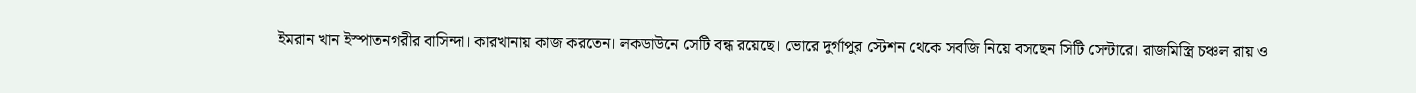ইমরান খান ইস্পাতনগরীর বাসিন্দা। কারখানায় কাজ করতেন। লকডাউনে সেটি বন্ধ রয়েছে। ভোরে দুর্গাপুর স্টেশন থেকে সবজি নিয়ে বসছেন সিটি সেন্টারে। রাজমিস্ত্রি চঞ্চল রায় ও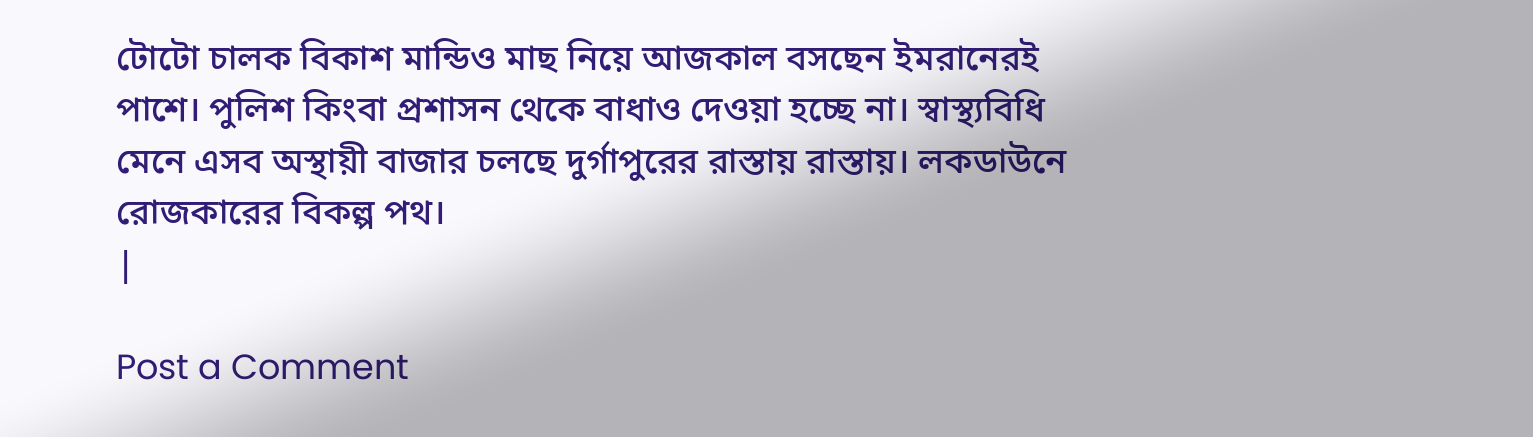টোটো চালক বিকাশ মান্ডিও মাছ নিয়ে আজকাল বসছেন ইমরানেরই পাশে। পুলিশ কিংবা প্রশাসন থেকে বাধাও দেওয়া হচ্ছে না। স্বাস্থ্যবিধি মেনে এসব অস্থায়ী বাজার চলছে দুর্গাপুরের রাস্তায় রাস্তায়। লকডাউনে রোজকারের বিকল্প পথ।
|

Post a Comment